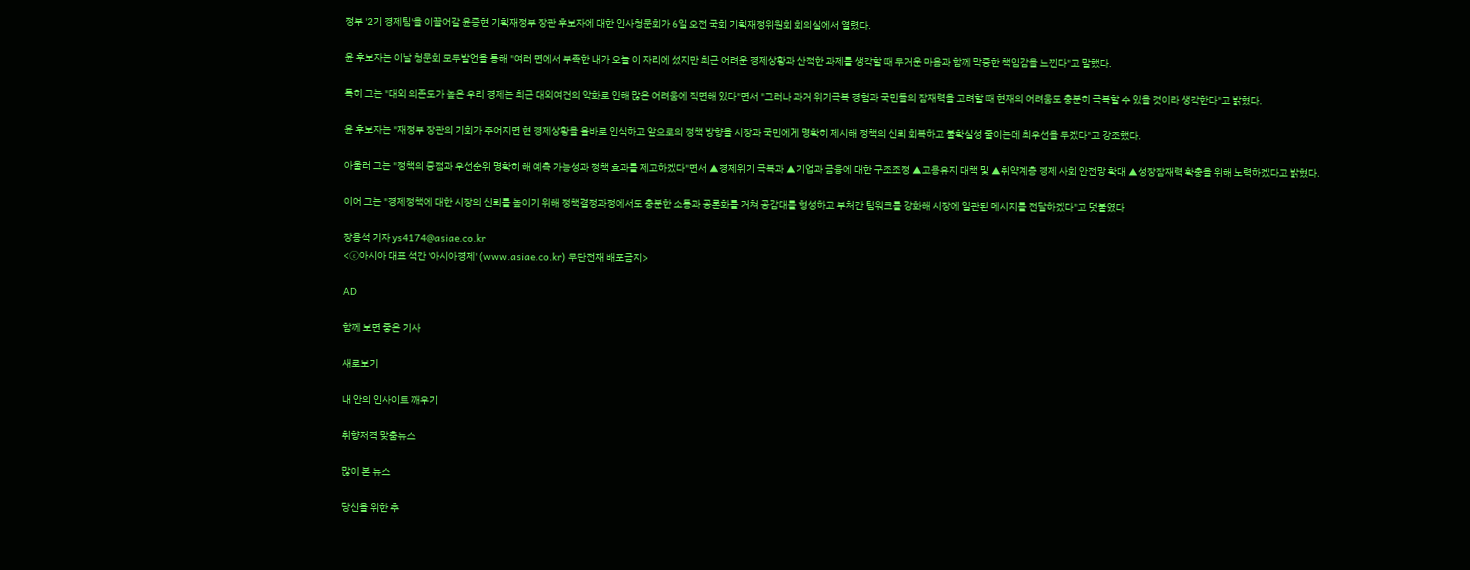정부 '2기 경제팀'을 이끌어갈 윤증현 기획재정부 장관 후보자에 대한 인사청문회가 6일 오전 국회 기획재정위원회 회의실에서 열렸다.

윤 후보자는 이날 청문회 모두발언을 통해 "여러 면에서 부족한 내가 오늘 이 자리에 섰지만 최근 어려운 경제상황과 산적한 과제를 생각할 때 무거운 마음과 함께 막중한 책임감을 느낀다"고 말했다.

특히 그는 "대외 의존도가 높은 우리 경제는 최근 대외여건의 악화로 인해 많은 어려움에 직면해 있다"면서 "그러나 과거 위기극복 경험과 국민들의 잠재력을 고려할 때 현재의 어려움도 충분히 극복할 수 있을 것이라 생각한다"고 밝혔다.

윤 후보자는 "재정부 장관의 기회가 주어지면 현 경제상황을 올바로 인식하고 앞으로의 정책 방향을 시장과 국민에게 명확히 제시해 정책의 신뢰 회복하고 불확실성 줄이는데 최우선을 두겠다"고 강조했다.

아울러 그는 "정책의 중점과 우선순위 명확히 해 예측 가능성과 정책 효과를 제고하겠다"면서 ▲경제위기 극복과 ▲기업과 금융에 대한 구조조정 ▲고용유지 대책 및 ▲취약계층 경제 사회 안전망 확대 ▲성장잠재력 확충을 위해 노력하겠다고 밝혔다.

이어 그는 "경제정책에 대한 시장의 신뢰를 높이기 위해 정책결정과정에서도 충분한 소통과 공론화를 거쳐 공감대를 형성하고 부처간 팀워크를 강화해 시장에 일관된 메시지를 전달하겠다"고 덧붙였다

장용석 기자 ys4174@asiae.co.kr
<ⓒ아시아 대표 석간 '아시아경제' (www.asiae.co.kr) 무단전재 배포금지>

AD

함께 보면 좋은 기사

새로보기

내 안의 인사이트 깨우기

취향저격 맞춤뉴스

많이 본 뉴스

당신을 위한 추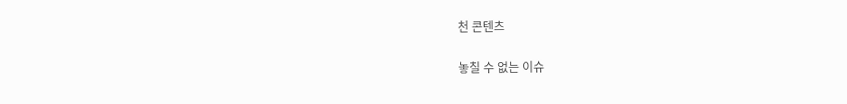천 콘텐츠

놓칠 수 없는 이슈